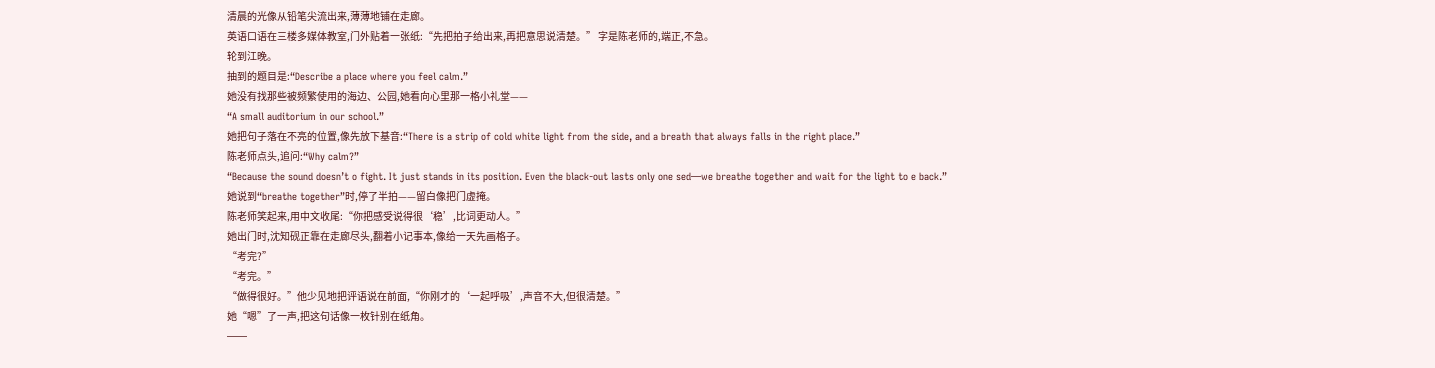清晨的光像从铅笔尖流出来,薄薄地铺在走廊。
英语口语在三楼多媒体教室,门外贴着一张纸:“先把拍子给出来,再把意思说清楚。” 字是陈老师的,端正,不急。
轮到江晚。
抽到的题目是:“Describe a place where you feel calm.”
她没有找那些被频繁使用的海边、公园,她看向心里那一格小礼堂——
“A small auditorium in our school.”
她把句子落在不亮的位置,像先放下基音:“There is a strip of cold white light from the side, and a breath that always falls in the right place.”
陈老师点头,追问:“Why calm?”
“Because the sound doesn’t o fight. It just stands in its position. Even the black-out lasts only one sed—we breathe together and wait for the light to e back.”
她说到“breathe together”时,停了半拍——留白像把门虚掩。
陈老师笑起来,用中文收尾:“你把感受说得很‘稳’,比词更动人。”
她出门时,沈知砚正靠在走廊尽头,翻着小记事本,像给一天先画格子。
“考完?”
“考完。”
“做得很好。”他少见地把评语说在前面,“你刚才的‘一起呼吸’,声音不大,但很清楚。”
她“嗯”了一声,把这句话像一枚针别在纸角。
——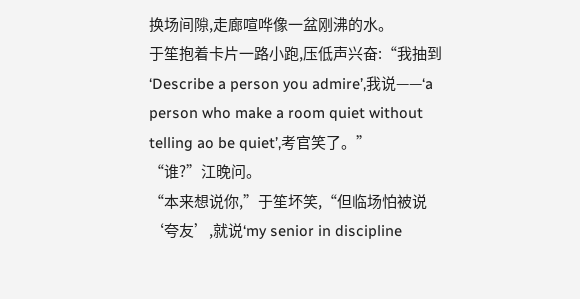换场间隙,走廊喧哗像一盆刚沸的水。
于笙抱着卡片一路小跑,压低声兴奋:“我抽到‘Describe a person you admire’,我说——‘a person who make a room quiet without telling ao be quiet’,考官笑了。”
“谁?”江晚问。
“本来想说你,”于笙坏笑,“但临场怕被说‘夸友’,就说‘my senior in discipline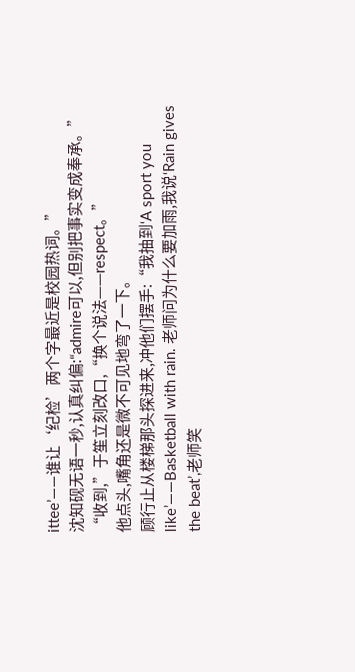ittee’——谁让‘纪检’两个字最近是校园热词。”
沈知砚无语一秒,认真纠偏:“admire可以,但别把事实变成奉承。”
“收到,”于笙立刻改口,“换个说法——respect。”
他点头,嘴角还是微不可见地弯了一下。
顾行止从楼梯那头探进来,冲他们摆手:“我抽到‘A sport you like’——Basketball with rain. 老师问为什么要加雨,我说‘Rain gives the beat’,老师笑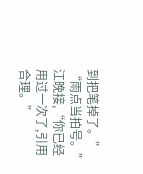到把笔掉了。”
“雨点当拍号。”江晚接,“你已经用过一次了,引用合理。”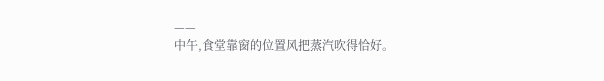——
中午,食堂靠窗的位置风把蒸汽吹得恰好。